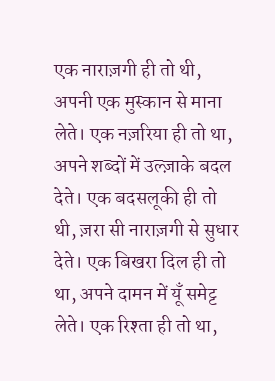एक नाराज़गी ही तो थी, अपनी एक मुस्कान से माना लेते। एक नज़रिया ही तो था, अपने शब्दों में उल्ज़ाके बदल देते। एक बदसलूकी ही तो थी, ज़रा सी नाराज़गी से सुधार देते। एक बिखरा दिल ही तो था, अपने दामन में यूँ समेट्ट लेते। एक रिश्ता ही तो था,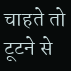चाहते तो टूटने से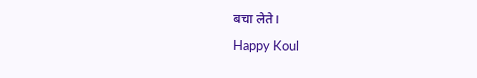बचा लेते।
Happy Koul